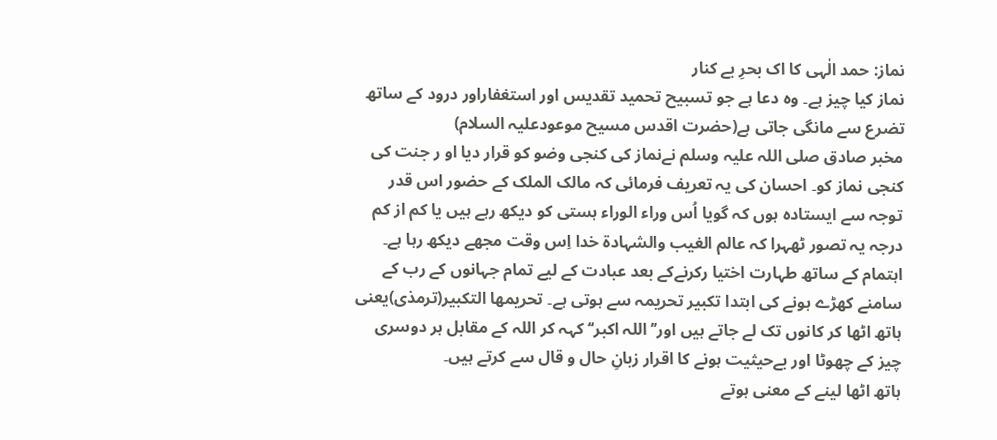نماز: حمد الٰہی کا اک بحرِ بے کنار
نماز کیا چیز ہے۔ وہ دعا ہے جو تسبیح تحمید تقدیس اور استغفاراور درود کے ساتھ
تضرع سے مانگی جاتی ہے(حضرت اقدس مسیح موعودعلیہ السلام)
مخبر صادق صلی اللہ علیہ وسلم نےنماز کی کنجی وضو کو قرار دیا او ر جنت کی کنجی نماز کو۔ احسان کی یہ تعریف فرمائی کہ مالک الملک کے حضور اس قدر توجہ سے ایستادہ ہوں کہ گویا اُس وراء الوراء ہستی کو دیکھ رہے ہیں یا کم از کم درجہ یہ تصور ٹھہرا کہ عالم الغیب والشہادۃ خدا اِس وقت مجھے دیکھ رہا ہے۔
اہتمام کے ساتھ طہارت اختیا رکرنےکے بعد عبادت کے لیے تمام جہانوں کے رب کے سامنے کھڑے ہونے کی ابتدا تکبیر تحریمہ سے ہوتی ہے۔ تحريمها التكبير(ترمذی)یعنی ہاتھ اٹھا کر کانوں تک لے جاتے ہیں اور’’اللہ اکبر‘‘ کہہ کر اللہ کے مقابل ہر دوسری چیز کے چھوٹا اور بےحیثیت ہونے کا اقرار زبانِ حال و قال سے کرتے ہیں۔
ہاتھ اٹھا لینے کے معنی ہوتے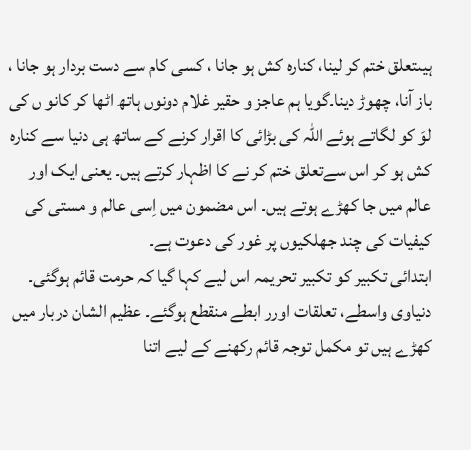ہیںتعلق ختم کر لینا، کنارہ کش ہو جانا ، کسی کام سے دست بردار ہو جانا ، باز آنا، چھوڑ دینا۔گویا ہم عاجز و حقیر غلام دونوں ہاتھ اٹھا کر کانو ں کی لوَ کو لگاتے ہوئے اللہ کی بڑائی کا اقرار کرنے کے ساتھ ہی دنیا سے کنارہ کش ہو کر اس سےتعلق ختم کر نے کا اظہار کرتے ہیں۔ یعنی ایک اور عالم میں جا کھڑے ہوتے ہیں۔ اس مضمون میں اِسی عالم و مستی کی کیفیات کی چند جھلکیوں پر غور کی دعوت ہے۔
ابتدائی تکبیر کو تکبیر تحریمہ اس لیے کہا گیا کہ حرمت قائم ہوگئی۔ دنیاوی واسطے، تعلقات اورر ابطے منقطع ہوگئے۔ عظیم الشان دربار میں کھڑے ہیں تو مکمل توجہ قائم رکھنے کے لیے اتنا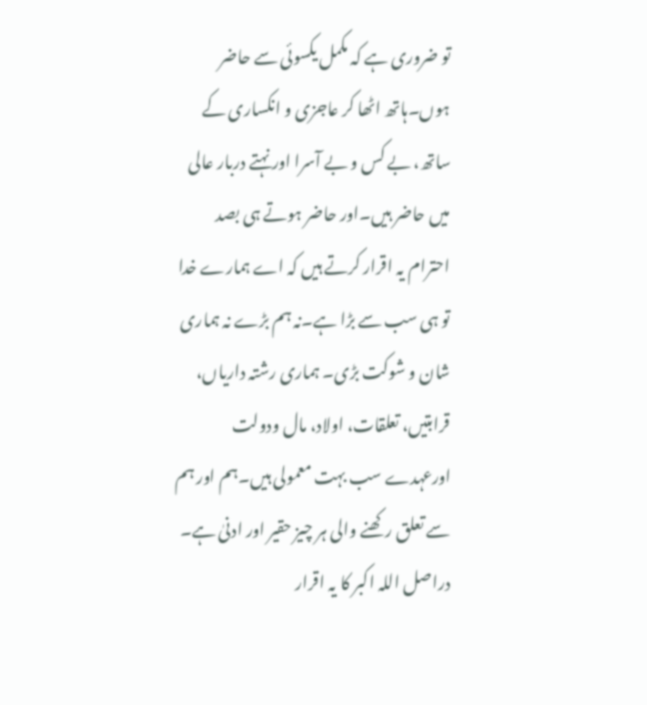تو ضروری ہے کہ مکمل یکسوئی سے حاضر ہوں۔ہاتھ اٹھا کر عاجزی و انکساری کے ساتھ، بے کس و بے آسرا اور نہتے دربار عالی میں حاضر ہیں۔اور حاضر ہوتے ہی بصد احترام یہ اقرار کرتے ہیں کہ اے ہمارے خدا تو ہی سب سے بڑا ہے۔نہ ہم بڑے نہ ہماری شان و شوکت بڑی۔ ہماری رشتہ داریاں، قرابتیں، تعلقات، اولاد، مال ودولت اورعہدے سب بہت معمولی ہیں۔ہم اور ہم سے تعلق رکھنے والی ہر چیز حقیر اور ادنیٰ ہے۔ دراصل اللہ اکبر کا یہ اقرار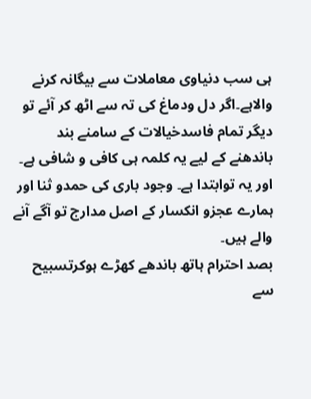ہی سب دنیاوی معاملات سے بیگانہ کرنے والاہے۔اگر دل ودماغ کی تہ سے اٹھ کر آئے تو دیگر تمام فاسدخیالات کے سامنے بند باندھنے کے لیے یہ کلمہ ہی کافی و شافی ہے۔ اور یہ توابتدا ہے۔ وجود باری کی حمدو ثنا اور ہمارے عجزو انکسار کے اصل مدارج تو آگے آنے والے ہیں۔
بصد احترام ہاتھ باندھے کھڑے ہوکرتسبیح سے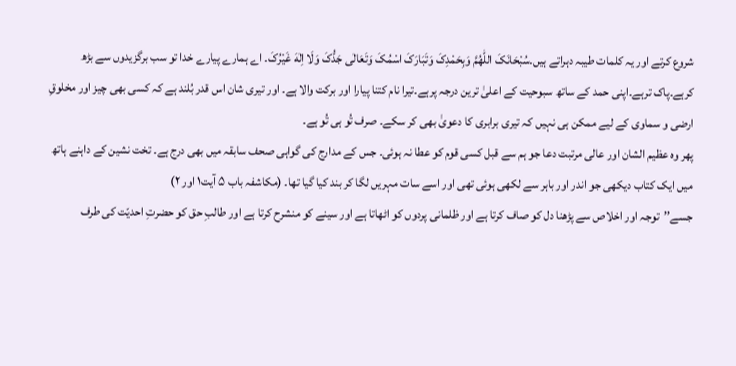شروع کرتے اور یہ کلمات طیبہ دہراتے ہیں۔سُبْحَانَکَ اللّٰهُمَّ وَبِحَمْدِکَ وَتَبَارَکَ اسْمُکَ وَتَعَالٰی جَدُّکَ وَلَا اِلٰهَ غَيْرُکَ۔ اے ہمارے پیارے خدا تو سب برگزیدوں سے بڑھ کرہے۔پاک ترہے۔اپنی حمد کے ساتھ سبوحیت کے اعلیٰ ترین درجہ پرہے۔تیرا نام کتنا پیارا اور برکت والا ہے۔ اور تیری شان اس قدر بُلند ہے کہ کسی بھی چیز اور مخلوقِ ارضی و سماوی کے لیے ممکن ہی نہیں کہ تیری برابری کا دعویٰ بھی کر سکے۔ صرف تُو ہی تُو ہے۔
پھر وہ عظیم الشان اور عالی مرتبت دعا جو ہم سے قبل کسی قوم کو عطا نہ ہوئی۔ جس کے مدارج کی گواہی صحف سابقہ میں بھی درج ہے۔ تخت نشین کے داہنے ہاتھ میں ایک کتاب دیکھی جو اندر اور باہر سے لکھی ہوئی تھی اور اسے سات مہریں لگا کر بند کیا گیا تھا۔ (مکاشفہ باب ۵ آیت۱ اور ۲)
جسے’’توجہ اور اخلاص سے پڑھنا دل کو صاف کرتا ہے اور ظلمانی پردوں کو اٹھاتا ہے اور سینے کو منشرح کرتا ہے اور طالبِ حق کو حضرتِ احدیّت کی طرف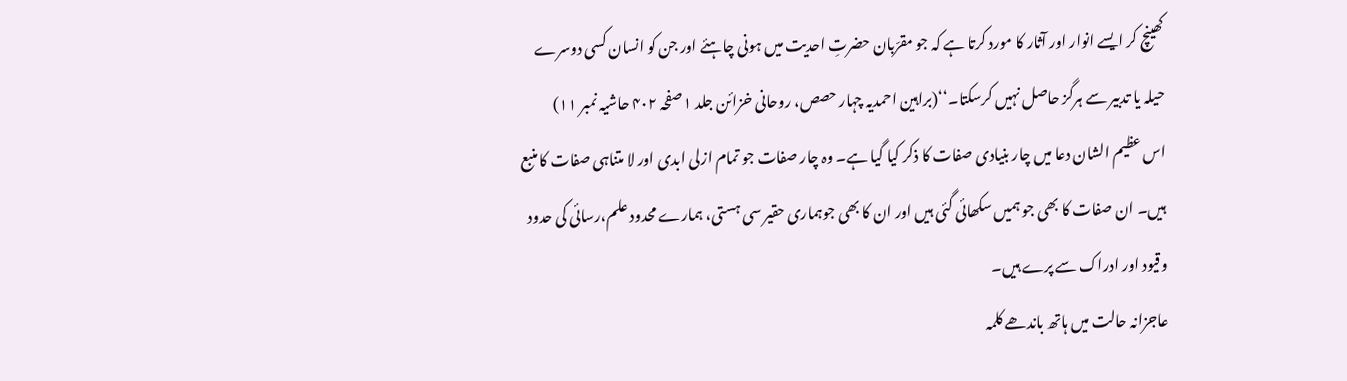کھینچ کر ایسے انوار اور آثار کا مورد کرتا ہے کہ جو مقرّبان حضرتِ احدیت میں ہونی چاہئے اور جن کو انسان کسی دوسرے حیلہ یا تدبیر سے ہرگز حاصل نہیں کرسکتا۔‘‘(براہین احمدیہ چہار حصص، روحانی خزائن جلد ۱صفحہ ۴۰۲ حاشیہ نمبر ۱۱)
اس عظیم الشان دعا میں چار بنیادی صفات کا ذکر کیا گیا ہے۔ وہ چار صفات جو تمام ازلی ابدی اور لا متناہی صفات کا منبع ہیں۔ ان صفات کا بھی جو ہمیں سکھائی گئی ہیں اور ان کا بھی جوہماری حقیر سی ہستی، ہمارے محدود علم،رسائی کی حدود وقیود اور ادراک سے پرے ہیں۔
عاجزانہ حالت میں ہاتھ باندھے کلمہ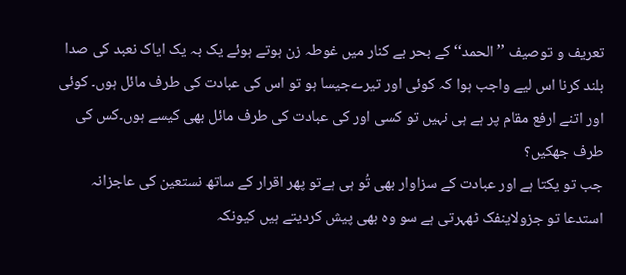تعریف و توصیف ’’الحمد‘‘ کے بحر بے کنار میں غوطہ زن ہوتے ہوئے یک بہ یک ایاک نعبد کی صدا بلند کرنا اس لیے واجب ہوا کہ کوئی اور تیرےجیسا ہو تو اس کی عبادت کی طرف مائل ہوں۔ کوئی اور اتنے ارفع مقام پر ہے ہی نہیں تو کسی اور کی عبادت کی طرف مائل بھی کیسے ہوں۔کس کی طرف جھکیں؟
جب تو یکتا ہے اور عبادت کے سزاوار بھی تُو ہی ہےتو پھر اقرار کے ساتھ نستعین کی عاجزانہ استدعا تو جزولاینفک ٹھہرتی ہے سو وہ بھی پیش کردیتے ہیں کیونکہ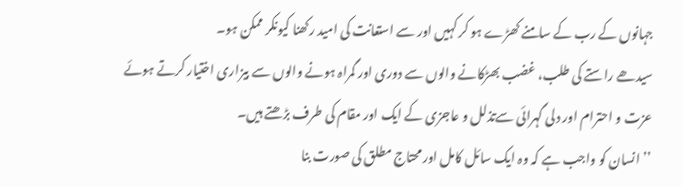جہانوں کے رب کے سامنے کھڑے ہو کر کہیں اور سے استعانت کی امید رکھنا کیونکر ممکن ہو۔
سیدھے راستے کی طلب، غضب بھڑکانے والوں سے دوری اور گمراہ ہونے والوں سے بیزاری اختیار کرتے ہوئے عزت و احترام اور دلی گہرائی سےتذلل و عاجزی کے ایک اور مقام کی طرف بڑھتے ہیں۔
’’ انسان کو واجب ہے کہ وہ ایک سائل کامل اور محتاج مطلق کی صورت بنا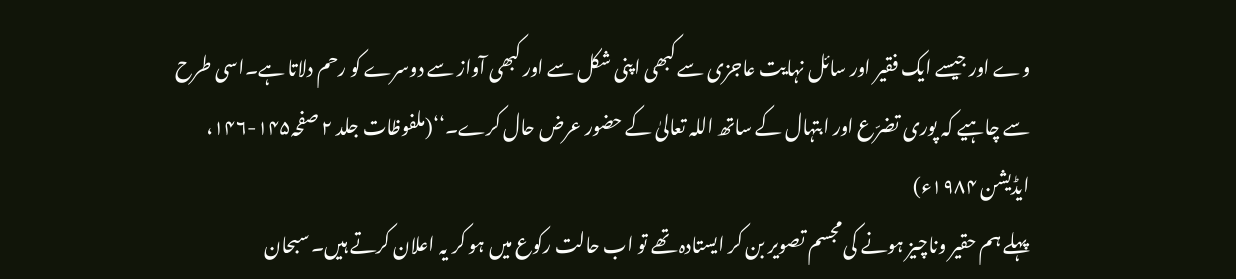وے اور جیسے ایک فقیر اور سائل نہایت عاجزی سے کبھی اپنی شکل سے اور کبھی آواز سے دوسرے کو رحم دلاتا ہے۔اسی طرح سے چاہیے کہ پوری تضرّع اور ابتہال کے ساتھ اللہ تعالیٰ کے حضور عرض حال کرے۔‘‘(ملفوظات جلد ۲ صفحہ۱۴۵-۱۴۶، ایڈیشن ۱۹۸۴ء)
پہلے ہم حقیر وناچیز ہونے کی مجسم تصویر بن کر ایستادہ تھے تو اب حالت رکوع میں ہو کر یہ اعلان کرتے ہیں۔ سبحان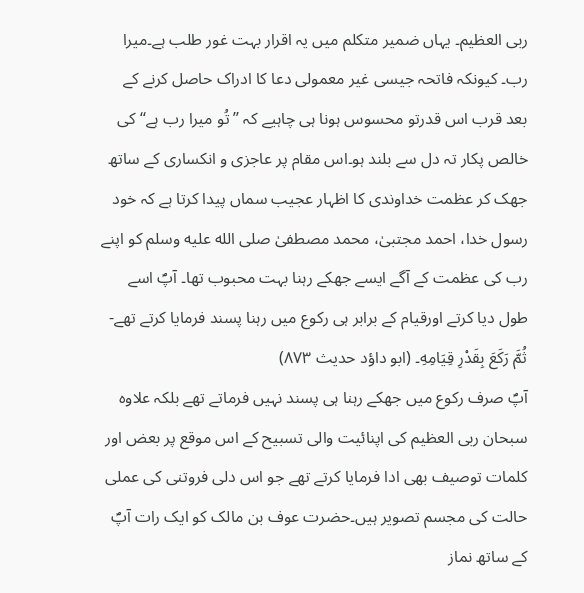ربی العظیم۔ یہاں ضمیر متکلم میں یہ اقرار بہت غور طلب ہے۔میرا رب۔ کیونکہ فاتحہ جیسی غیر معمولی دعا کا ادراک حاصل کرنے کے بعد قرب اس قدرتو محسوس ہونا ہی چاہیے کہ ’’تُو میرا رب ہے‘‘ کی خالص پکار تہ دل سے بلند ہو۔اس مقام پر عاجزی و انکساری کے ساتھ جھک کر عظمت خداوندی کا اظہار عجیب سماں پیدا کرتا ہے کہ خود رسول خدا، احمد مجتبیٰ، محمد مصطفیٰ صلى الله عليه وسلم کو اپنے رب کی عظمت کے آگے ایسے جھکے رہنا بہت محبوب تھا۔ آپؐ اسے طول دیا کرتے اورقیام کے برابر ہی رکوع میں رہنا پسند فرمایا کرتے تھے- ثُمَّ رَكَعَ بِقَدْرِ قِيَامِهِ۔ (ابو داؤد حدیث ۸۷۳)
آپؐ صرف رکوع میں جھکے رہنا ہی پسند نہیں فرماتے تھے بلکہ علاوہ سبحان ربی العظیم کی اپنائیت والی تسبیح کے اس موقع پر بعض اور کلمات توصیف بھی ادا فرمایا کرتے تھے جو اس دلی فروتنی کی عملی حالت کی مجسم تصویر ہیں۔حضرت عوف بن مالک کو ایک رات آپؐ کے ساتھ نماز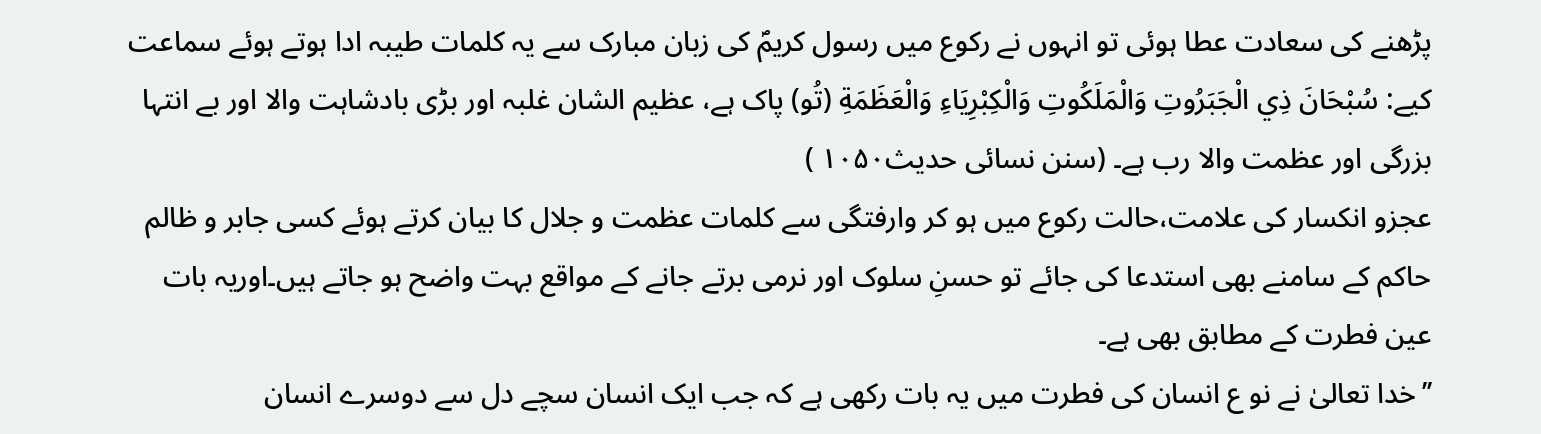پڑھنے کی سعادت عطا ہوئی تو انہوں نے رکوع میں رسول کریمؐ کی زبان مبارک سے یہ کلمات طیبہ ادا ہوتے ہوئے سماعت کیے: سُبْحَانَ ذِي الْجَبَرُوتِ وَالْمَلَكُوتِ وَالْكِبْرِيَاءِ وَالْعَظَمَةِ (تُو) پاک ہے، عظیم الشان غلبہ اور بڑی بادشاہت والا اور بے انتہا بزرگی اور عظمت والا رب ہے۔ (سنن نسائی حدیث۱۰۵۰ )
عجزو انکسار کی علامت،حالت رکوع میں ہو کر وارفتگی سے کلمات عظمت و جلال کا بیان کرتے ہوئے کسی جابر و ظالم حاکم کے سامنے بھی استدعا کی جائے تو حسنِ سلوک اور نرمی برتے جانے کے مواقع بہت واضح ہو جاتے ہیں۔اوریہ بات عین فطرت کے مطابق بھی ہے۔
’’خدا تعالیٰ نے نو ع انسان کی فطرت میں یہ بات رکھی ہے کہ جب ایک انسان سچے دل سے دوسرے انسان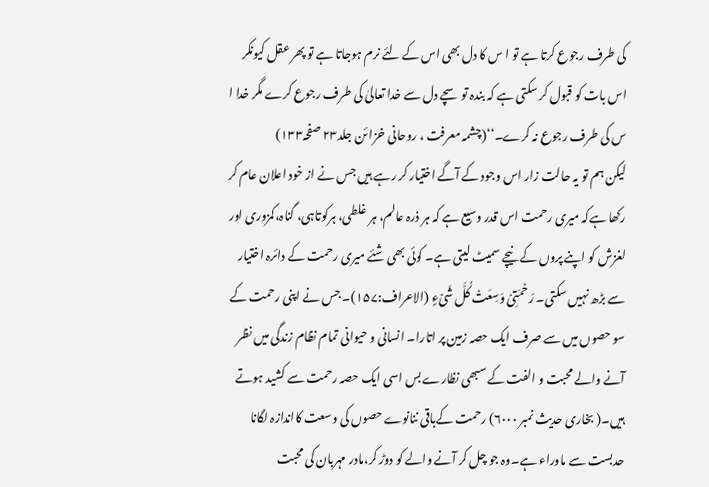کی طرف رجوع کرتا ہے تو ا س کا دل بھی اس کے لئے نرم ہوجاتا ہے تو پھر عقل کیونکر اس بات کو قبول کر سکتی ہے کہ بندہ تو سچے دل سے خدا تعالیٰ کی طرف رجوع کرے مگر خدا ا س کی طرف رجوع نہ کرے۔‘‘(چشمہ معرفت ، روحانی خزا ئن جلد۲۳ صفحہ۱۳۳)
لیکن ہم تو یہ حالت زار اس وجود کے آگے اختیار کر رہے ہیں جس نے از خود اعلان عام کر رکھا ہےکہ میری رحمت اس قدر وسیع ہے کہ ہر ذرہ عالم، ہر غلطی، ہرکوتاہی، گناہ،کمزوری اور لغزش کو اپنے پروں کے نیچے سمیٹ لیتی ہے۔ کوئی بھی شئے میری رحمت کے دائرہ اختیار سے بڑھ نہیں سکتی۔ رَحۡمَتِیۡ وَسِعَتۡ کُلَّ شَیۡءٍ (الاعراف:۱۵۷)۔ جس نے اپنی رحمت کے سو حصوں میں سے صرف ایک حصہ زمین پر اتارا۔ انسانی و حیوانی تمام نظام زندگی میں نظر آنے والے محبت و الفت کے سبھی نظارے بس اسی ایک حصہ رحمت سے کشید ہوتے ہیں۔( بخاری حدیث نمبر ۶۰۰۰) رحمت کےباقی ننانوے حصوں کی وسعت کااندازہ لگانا حدبست سے ماوراء ہے۔وہ جو چل کر آنے والے کو دوڑ کر،مادر مہربان کی محبت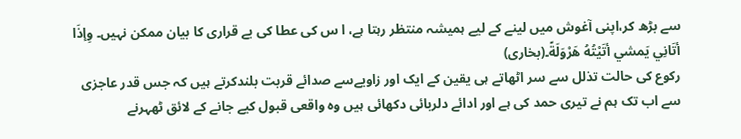سے بڑھ کر،اپنی آغوش میں لینے کے لیے ہمیشہ منتظر رہتا ہے، ا س کی عطا کی بے قراری کا بیان ممکن نہیں۔ وِإذَا أتَانِي يَمشي أتَيْتُهُ هَرْوَلَةً۔(بخاری)
رکوع کی حالت تذلل سے سر اٹھاتے ہی یقین کے ایک اور زاویےسے صدائے قربت بلندکرتے ہیں کہ جس قدر عاجزی سے اب تک ہم نے تیری حمد کی ہے اور ادائے دلربائی دکھائی ہیں وہ واقعی قبول کیے جانے کے لائق ٹھہرنے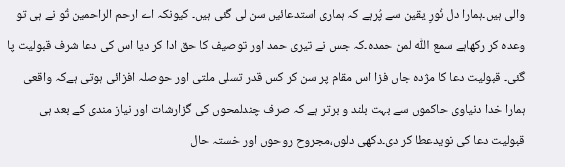والی ہیں۔ہمارا دل نُورِ یقین سے پُرہے کہ ہماری استدعائیں سن لی گئی ہیں۔ کیونکہ اے ارحم الراحمین تُو نے ہی تو وعدہ کر رکھاہے سمع اللّٰہ لمن حمدہ۔کہ جس نے تیری حمد اور توصیف کا حق ادا کر دیا اس کی دعا شرف قبولیت پا گئی۔ قبولیت دعا کا مژدہ جاں فزا اس مقام پر سن کر کس قدر تسلی ملتی اور حوصلہ افزائی ہوتی ہےکہ واقعی ہمارا خدا دنیاوی حاکموں سے بہت بلند و برتر ہے کہ صرف چندلمحوں کی گزارشات اور نیاز مندی کے بعد ہی قبولیت دعا کی نویدعطا کر دی۔دکھی دلوں،مجروح روحوں اور خستہ حال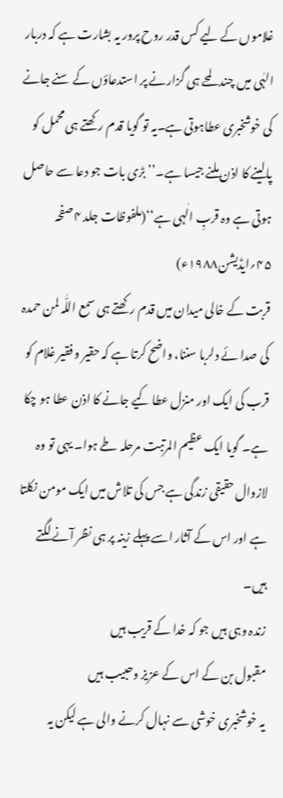غلاموں کے لیے کس قدر روح پرور یہ بشارت ہے کہ دربار الہٰی میں چند لمحے ہی گزارنے پر استدعاؤں کے سنے جانے کی خوشخبری عطاہوتی ہے۔یہ تو گویا قدم رکھتے ہی محمل کو پالینے کا اذن ملنے جیسا ہے۔’’بڑی بات جو دعا سے حاصل ہوتی ہے وہ قربِ الٰہی ہے‘‘(ملفوظات جلد ۴صفحہ ۴۵؍ایڈیشن۱۹۸۸ء)
قربت کے خالی میدان میں قدم رکھتے ہی سمع اللّٰہ لمن حمدہ کی صدا ئے دلربا سننا، واضح کرتا ہے کہ حقیر و فقیر غلام کو قرب کی ایک اور منزل عطا کیے جانے کا اذن عطا ہو چکا ہے۔ گویا ایک عظیم المرتبت مرحلہ طے ہوا۔ یہی تو وہ لازوال حقیقی زندگی ہے جس کی تلاش میں ایک مومن نکلتا ہے اور اس کے آثار اسے پہلے زینہ پر ہی نظر آنے لگتے ہیں۔
زندہ وہی ہیں جو کہ خدا کے قریب ہیں
مقبول بن کے اس کے عزیز وحبیب ہیں
یہ خوشخبری خوشی سے نہال کرنے والی ہے لیکن یہ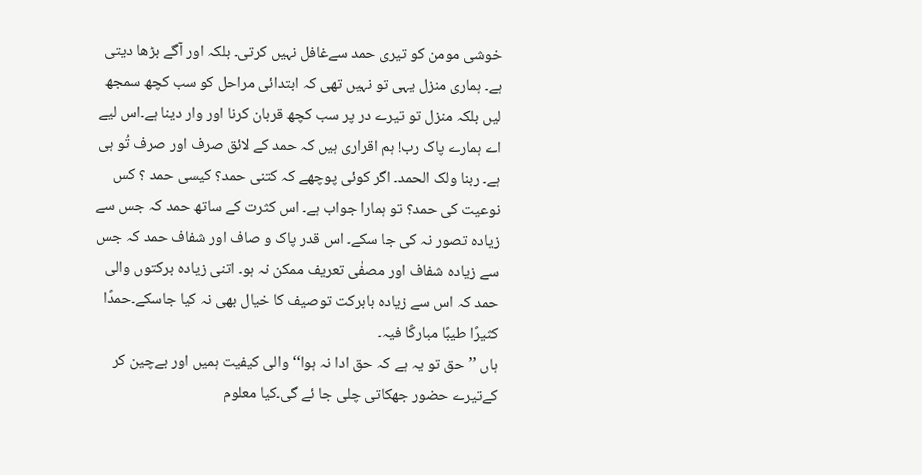خوشی مومن کو تیری حمد سےغافل نہیں کرتی۔ بلکہ اور آگے بڑھا دیتی ہے۔ ہماری منزل یہی تو نہیں تھی کہ ابتدائی مراحل کو سب کچھ سمجھ لیں بلکہ منزل تو تیرے در پر سب کچھ قربان کرنا اور وار دینا ہے۔اس لیے اے ہمارے پاک رب! ہم اقراری ہیں کہ حمد کے لائق صرف اور صرف تُو ہی ہے۔ ربنا ولک الحمد۔ اگر کوئی پوچھے کہ کتنی حمد؟ کیسی حمد ؟ کس نوعیت کی حمد؟ تو ہمارا جواب ہے۔ اس کثرت کے ساتھ حمد کہ جس سے زیادہ تصور نہ کی جا سکے۔ اس قدر پاک و صاف اور شفاف حمد کہ جس سے زیادہ شفاف اور مصفٰی تعریف ممکن نہ ہو۔ اتنی زیادہ برکتوں والی حمد کہ اس سے زیادہ بابرکت توصیف کا خیال بھی نہ کیا جاسکے۔حمدًا کثیرًا طیبًا مبارکًا فیہ۔
ہاں ’’حق تو یہ ہے کہ حق ادا نہ ہوا‘‘ والی کیفیت ہمیں اور بےچین کر کےتیرے حضور جھکاتی چلی جا ئے گی۔کیا معلوم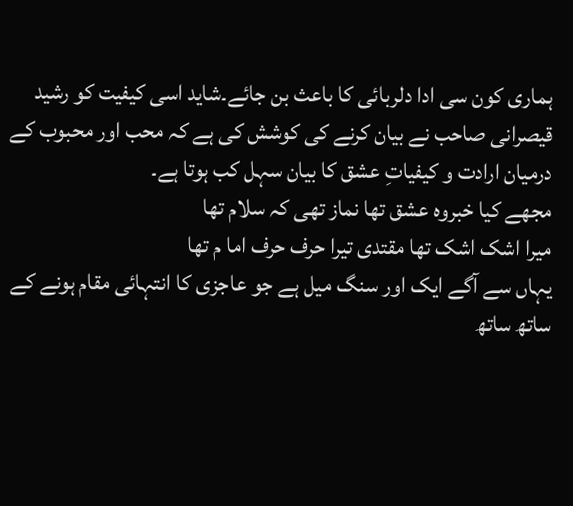ہماری کون سی ادا دلربائی کا باعث بن جائے۔شاید اسی کیفیت کو رشید قیصرانی صاحب نے بیان کرنے کی کوشش کی ہے کہ محب اور محبوب کے درمیان ارادت و کیفیاتِ عشق کا بیان سہل کب ہوتا ہے۔
مجھے کیا خبروہ عشق تھا نماز تھی کہ سلام تھا
میرا اشک اشک تھا مقتدی تیرا حرف حرف اما م تھا
یہاں سے آگے ایک اور سنگ میل ہے جو عاجزی کا انتہائی مقام ہونے کے ساتھ ساتھ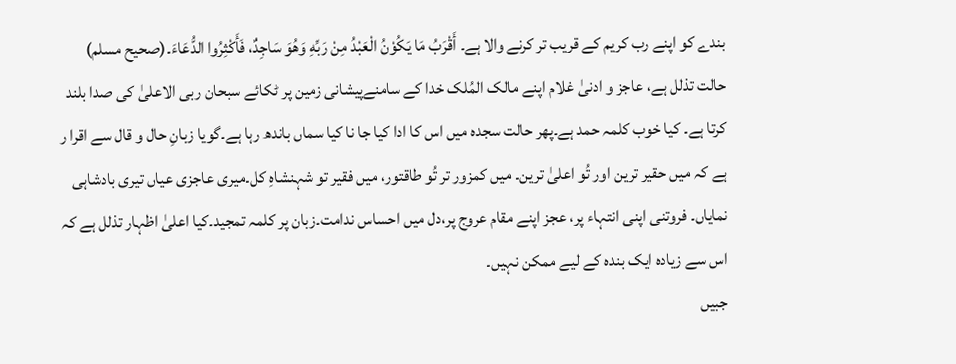بندے کو اپنے رب کریم کے قریب تر کرنے والا ہے۔ أَقْرَبُ مَا يَكُوْنُ الْعَبْدُ مِنْ رَبِّهِ وَهُوَ سَاجِدٌ، فَأَكْثِرُوا الدُّعَاءَ۔(صحیح مسلم)
حالت تذلل ہے، عاجز و ادنیٰ غلام اپنے مالک المُلک خدا کے سامنےپیشانی زمین پر ٹکائے سبحان ربی الاعلیٰ کی صدا بلند کرتا ہے۔ کیا خوب کلمہ حمد ہے۔پھر حالت سجدہ میں اس کا ادا کیا جا نا کیا سماں باندھ رہا ہے۔گویا زبانِ حال و قال سے اقرا ر ہے کہ میں حقیر ترین اور تُو اعلیٰ ترین۔ میں کمزور تر تُو طاقتور، میں فقیر تو شہنشاہِ کل۔میری عاجزی عیاں تیری بادشاہی نمایاں۔ فروتنی اپنی انتہاء پر، عجز اپنے مقام عروج پر،دل میں احساس ندامت۔زبان پر کلمہ تمجید۔کیا اعلیٰ اظہار تذلل ہے کہ اس سے زیادہ ایک بندہ کے لیے ممکن نہیں۔
جبیں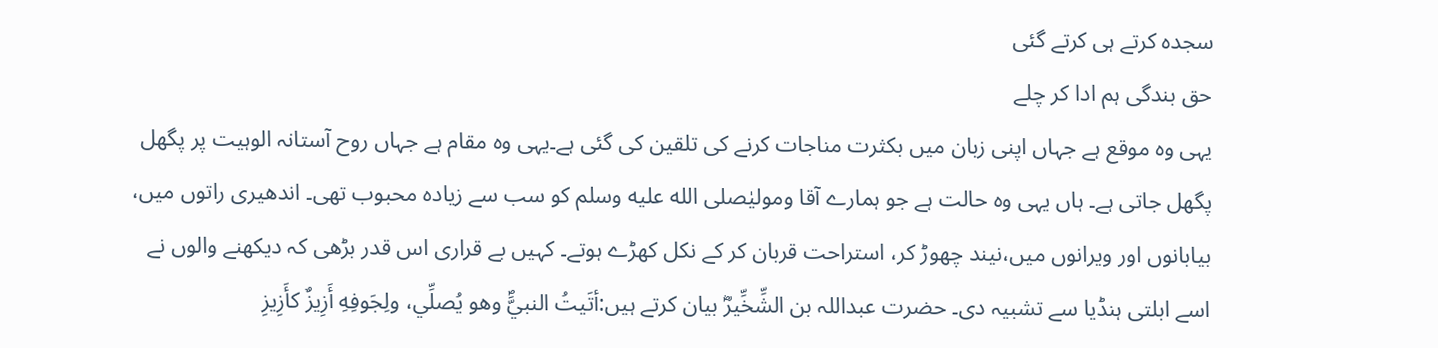سجدہ کرتے ہی کرتے گئی
حق بندگی ہم ادا کر چلے
یہی وہ موقع ہے جہاں اپنی زبان میں بکثرت مناجات کرنے کی تلقین کی گئی ہے۔یہی وہ مقام ہے جہاں روح آستانہ الوہیت پر پگھل پگھل جاتی ہے۔ ہاں یہی وہ حالت ہے جو ہمارے آقا ومولیٰصلى الله عليه وسلم کو سب سے زیادہ محبوب تھی۔ اندھیری راتوں میں، بیابانوں اور ویرانوں میں،نیند چھوڑ کر، استراحت قربان کر کے نکل کھڑے ہوتے۔ کہیں بے قراری اس قدر بڑھی کہ دیکھنے والوں نے اسے ابلتی ہنڈیا سے تشبیہ دی۔ حضرت عبداللہ بن الشِّخِّيرؓ بیان کرتے ہیں:أتَيتُ النبيَّؐ وهو يُصلِّي، ولِجَوفِهِ أَزِيزٌ كأَزِيزِ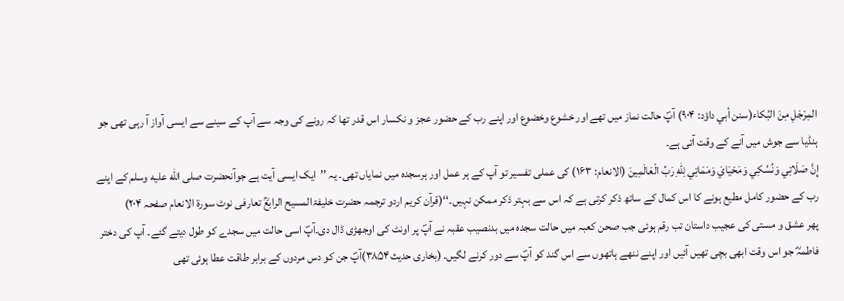المِرْجَلِ مِنَ البُكاء(سنن أبي داؤد: ۹۰۴) آپؐ حالت نماز میں تھے اور خشوع وخضوع اور اپنے رب کے حضور عجز و نکسار اس قدر تھا کہ رونے کی وجہ سے آپ کے سینے سے ایسی آواز آ رہی تھی جو ہنڈیا سے جوش میں آنے کے وقت آتی ہے۔
إِنَّ صَلَاتِي وَنُسُكِي وَمَحْيَايَ وَمَمَاتِي لِلّٰهِ رَبِّ الْعَالَمِينَ (الانعام: ۱۶۳) کی عملی تفسیر تو آپ کے ہر عمل اور ہرسجدہ میں نمایاں تھی۔ یہ ’’ایک ایسی آیت ہے جوآنحضرت صلى الله عليه وسلم کے اپنے رب کے حضور کامل مطیع ہونے کا اس کمال کے ساتھ ذکر کرتی ہے کہ اس سے بہتر ذکر ممکن نہیں۔‘‘(قرآن کریم اردو ترجمہ حضرت خلیفۃالمسیح الرابعؒ تعارفی نوٹ سورۃ الانعام صفحہ ۲۰۴)
پھر عشق و مستی کی عجیب داستان تب رقم ہوئی جب صحن کعبہ میں حالت سجدہ میں بدنصیب عقبہ نے آپؐ پر اونٹ کی اوجھڑی ڈال دی۔آپؐ اسی حالت میں سجدے کو طول دیتے گئے۔ آپ کی دختر فاطمہؓ جو اس وقت ابھی بچی تھیں آئیں اور اپنے ننھے ہاتھوں سے اس گند کو آپؐ سے دور کرنے لگیں۔ (بخاری حدیث۳۸۵۴)آپؐ جن کو دس مردوں کے برابر طاقت عطا ہوئی تھی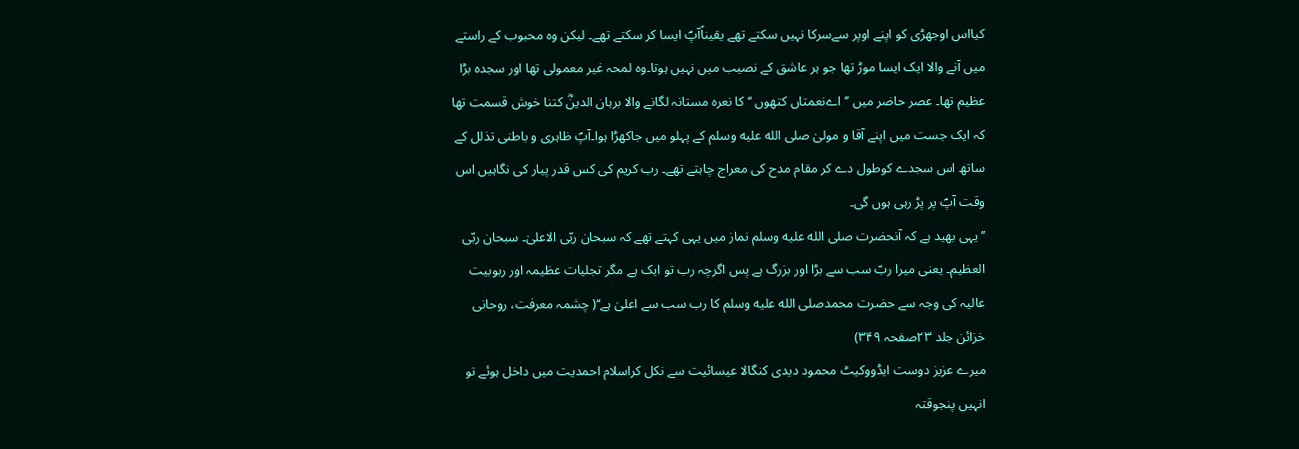کیااس اوجھڑی کو اپنے اوپر سےسرکا نہیں سکتے تھے یقیناًآپؐ ایسا کر سکتے تھے۔ لیکن وہ محبوب کے راستے میں آنے والا ایک ایسا موڑ تھا جو ہر عاشق کے نصیب میں نہیں ہوتا۔وہ لمحہ غیر معمولی تھا اور سجدہ بڑا عظیم تھا۔ عصر حاضر میں ’’اےنعمتاں کتھوں ‘‘ کا نعرہ مستانہ لگانے والا برہان الدینؓ کتنا خوش قسمت تھا کہ ایک جست میں اپنے آقا و مولیٰ صلى الله عليه وسلم کے پہلو میں جاکھڑا ہوا۔آپؐ ظاہری و باطنی تذلل کے ساتھ اس سجدے کوطول دے کر مقام مدح کی معراج چاہتے تھے۔ رب کریم کی کس قدر پیار کی نگاہیں اس وقت آپؐ پر پڑ رہی ہوں گی۔
’’ یہی بھید ہے کہ آنحضرت صلى الله عليه وسلم نماز میں یہی کہتے تھے کہ سبحان ربّی الاعلیٰ۔ سبحان ربّی العظیم۔ یعنی میرا ربّ سب سے بڑا اور بزرگ ہے پس اگرچہ رب تو ایک ہے مگر تجلیات عظیمہ اور ربوبیت عالیہ کی وجہ سے حضرت محمدصلى الله عليه وسلم کا رب سب سے اعلیٰ ہے‘‘( چشمہ معرفت، روحانی خزائن جلد ۲۳صفحہ ۳۴۹)
میرے عزیز دوست ایڈووکیٹ محمود دیدی کنگالا عیسائیت سے نکل کراسلام احمدیت میں داخل ہوئے تو انہیں پنجوقتہ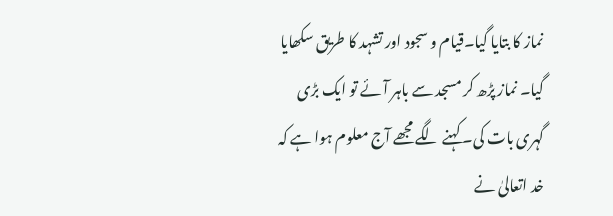نماز کا بتایا گیا۔قیام و سجود اور تشہد کا طریق سکھایا گیا۔ نماز پڑھ کر مسجد سے باہر آئے تو ایک بڑی گہری بات کی۔ کہنے لگے مجھے آج معلوم ہوا ہے کہ خد اتعالیٰ نے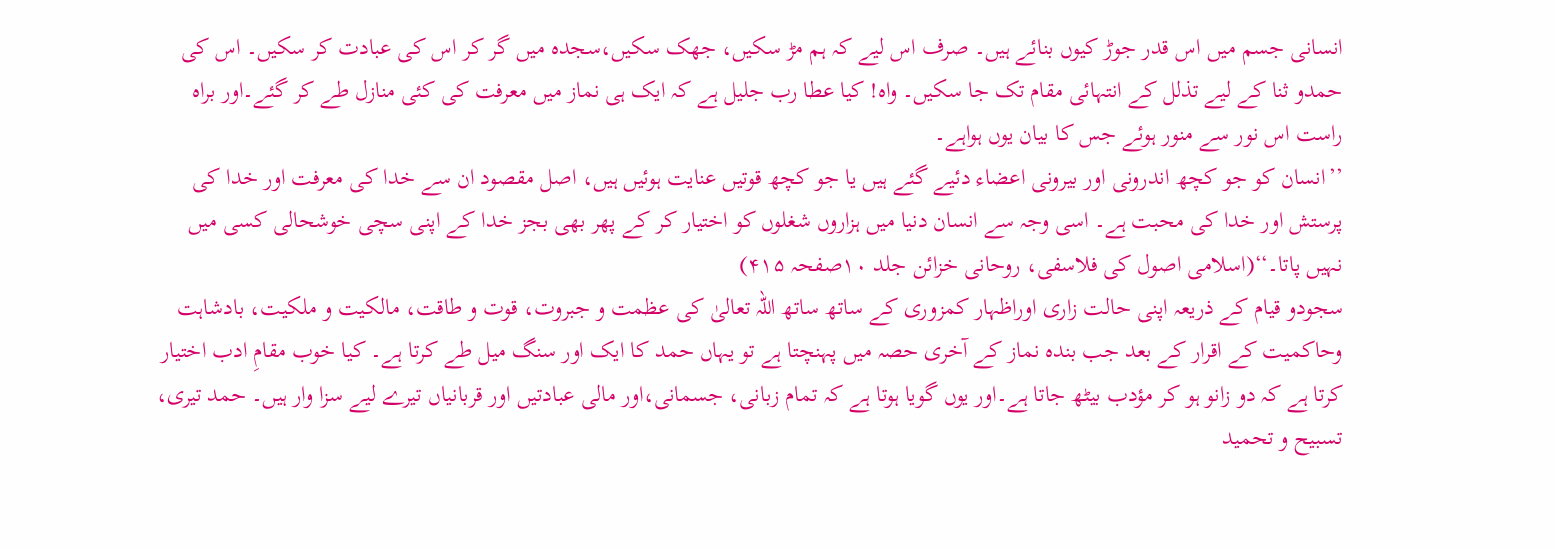انسانی جسم میں اس قدر جوڑ کیوں بنائے ہیں۔ صرف اس لیے کہ ہم مڑ سکیں، جھک سکیں،سجدہ میں گر کر اس کی عبادت کر سکیں۔ اس کی حمدو ثنا کے لیے تذلل کے انتہائی مقام تک جا سکیں۔ واہ! کیا عطا رب جلیل ہے کہ ایک ہی نماز میں معرفت کی کئی منازل طے کر گئے۔اور براہ راست اس نور سے منور ہوئے جس کا بیان یوں ہواہے۔
’’انسان کو جو کچھ اندرونی اور بیرونی اعضاء دئیے گئے ہیں یا جو کچھ قوتیں عنایت ہوئیں ہیں، اصل مقصود ان سے خدا کی معرفت اور خدا کی پرستش اور خدا کی محبت ہے۔ اسی وجہ سے انسان دنیا میں ہزاروں شغلوں کو اختیار کر کے پھر بھی بجز خدا کے اپنی سچی خوشحالی کسی میں نہیں پاتا۔‘‘(اسلامی اصول کی فلاسفی، روحانی خزائن جلد ۱۰صفحہ ۴۱۵)
سجودو قیام کے ذریعہ اپنی حالت زاری اوراظہار کمزوری کے ساتھ ساتھ اللہ تعالیٰ کی عظمت و جبروت، قوت و طاقت، مالکیت و ملکیت، بادشاہت وحاکمیت کے اقرار کے بعد جب بندہ نماز کے آخری حصہ میں پہنچتا ہے تو یہاں حمد کا ایک اور سنگ میل طے کرتا ہے۔ کیا خوب مقامِ ادب اختیار کرتا ہے کہ دو زانو ہو کر مؤدب بیٹھ جاتا ہے۔اور یوں گویا ہوتا ہے کہ تمام زبانی، جسمانی،اور مالی عبادتیں اور قربانیاں تیرے لیے سزا وار ہیں۔ حمد تیری، تسبیح و تحمید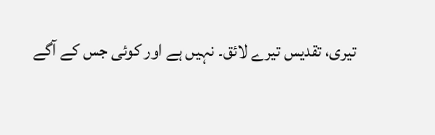تیری، تقدیس تیرے لائق۔ نہیں ہے اور کوئی جس کے آگے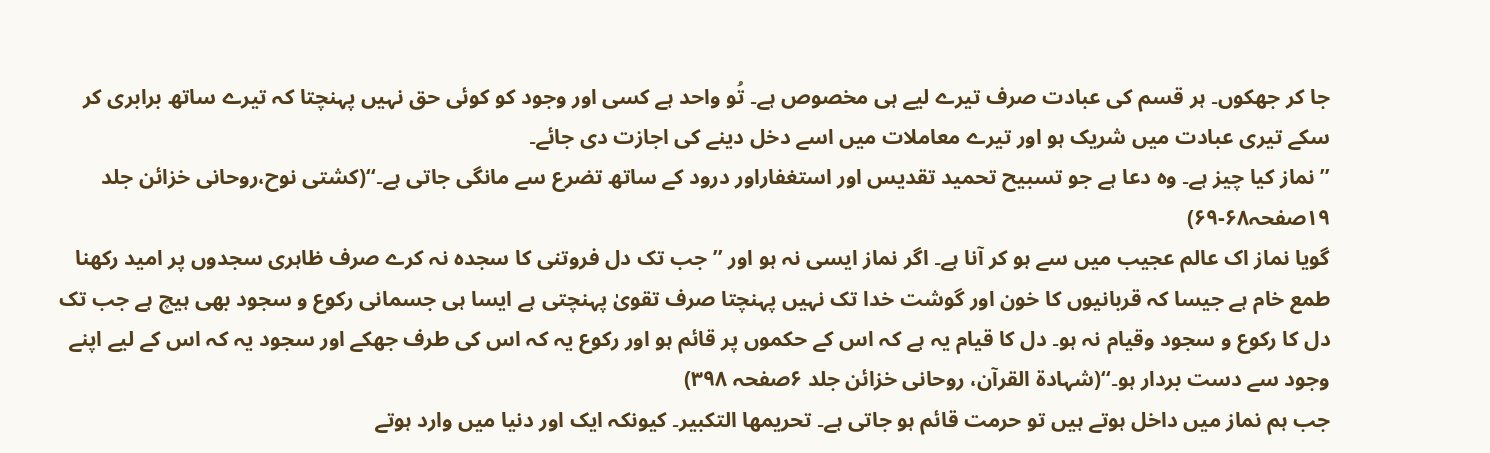جا کر جھکوں۔ ہر قسم کی عبادت صرف تیرے لیے ہی مخصوص ہے۔ تُو واحد ہے کسی اور وجود کو کوئی حق نہیں پہنچتا کہ تیرے ساتھ برابری کر سکے تیری عبادت میں شریک ہو اور تیرے معاملات میں اسے دخل دینے کی اجازت دی جائے۔
’’نماز کیا چیز ہے۔ وہ دعا ہے جو تسبیح تحمید تقدیس اور استغفاراور درود کے ساتھ تضرع سے مانگی جاتی ہے۔‘‘(کشتی نوح،روحانی خزائن جلد ۱۹صفحہ۶۸-۶۹)
گویا نماز اک عالم عجیب میں سے ہو کر آنا ہے۔ اگر نماز ایسی نہ ہو اور ’’جب تک دل فروتنی کا سجدہ نہ کرے صرف ظاہری سجدوں پر امید رکھنا طمع خام ہے جیسا کہ قربانیوں کا خون اور گوشت خدا تک نہیں پہنچتا صرف تقویٰ پہنچتی ہے ایسا ہی جسمانی رکوع و سجود بھی ہیچ ہے جب تک دل کا رکوع و سجود وقیام نہ ہو۔ دل کا قیام یہ ہے کہ اس کے حکموں پر قائم ہو اور رکوع یہ کہ اس کی طرف جھکے اور سجود یہ کہ اس کے لیے اپنے وجود سے دست بردار ہو۔‘‘(شہادۃ القرآن، روحانی خزائن جلد ۶صفحہ ۳۹۸)
جب ہم نماز میں داخل ہوتے ہیں تو حرمت قائم ہو جاتی ہے۔ تحريمها التكبير۔ کیونکہ ایک اور دنیا میں وارد ہوتے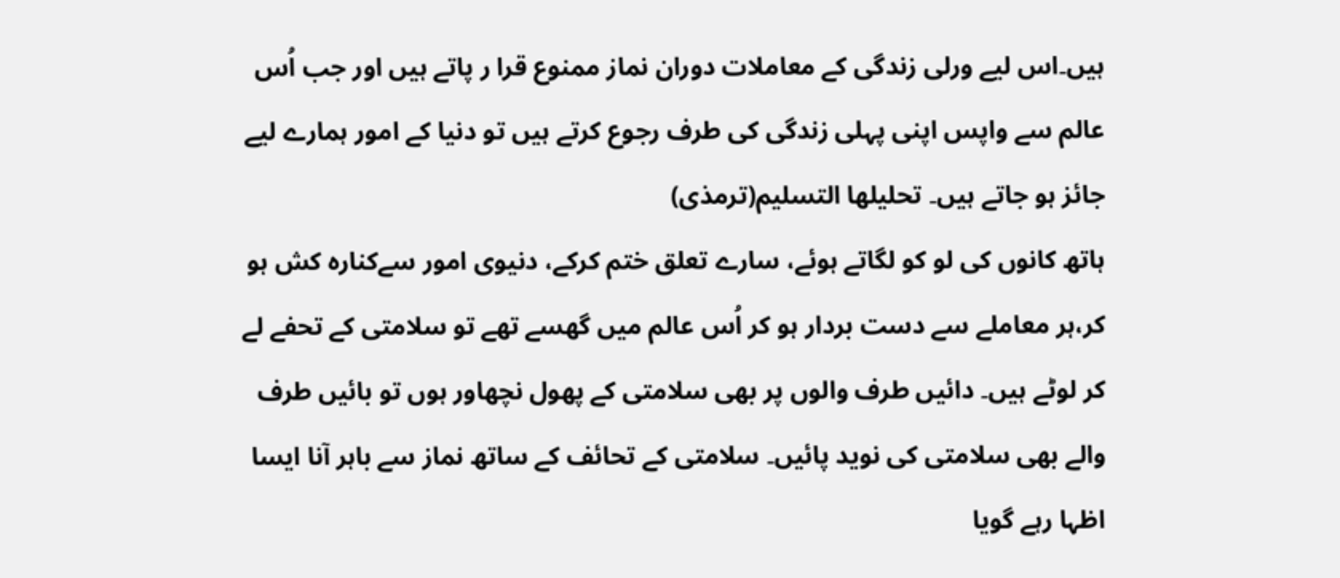ہیں۔اس لیے ورلی زندگی کے معاملات دوران نماز ممنوع قرا ر پاتے ہیں اور جب اُس عالم سے واپس اپنی پہلی زندگی کی طرف رجوع کرتے ہیں تو دنیا کے امور ہمارے لیے جائز ہو جاتے ہیں۔ تحليلها التسليم(ترمذی)
ہاتھ کانوں کی لو کو لگاتے ہوئے، سارے تعلق ختم کرکے، دنیوی امور سےکنارہ کش ہو کر،ہر معاملے سے دست بردار ہو کر اُس عالم میں گھسے تھے تو سلامتی کے تحفے لے کر لوٹے ہیں۔ دائیں طرف والوں پر بھی سلامتی کے پھول نچھاور ہوں تو بائیں طرف والے بھی سلامتی کی نوید پائیں۔ سلامتی کے تحائف کے ساتھ نماز سے باہر آنا ایسا اظہا رہے گویا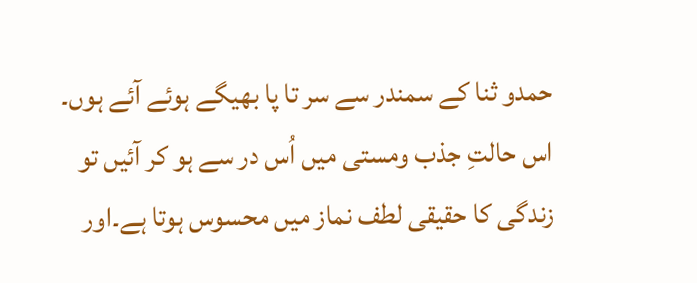حمدو ثنا کے سمندر سے سر تا پا بھیگے ہوئے آئے ہوں۔ اس حالتِ جذب ومستی میں اُس در سے ہو کر آئیں تو زندگی کا حقیقی لطف نماز میں محسوس ہوتا ہے۔اور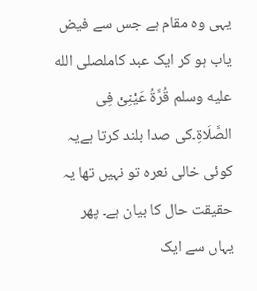یہی وہ مقام ہے جس سے فیض یاب ہو کر ایک عبد کاملصلى الله عليه وسلم قُرَّۃُ عَیْنِیْ فِی الصَّلَاۃِ۔کی صدا بلند کرتا ہےیہ کوئی خالی نعرہ تو نہیں تھا یہ حقیقت حال کا بیان ہے۔ پھر یہاں سے ایک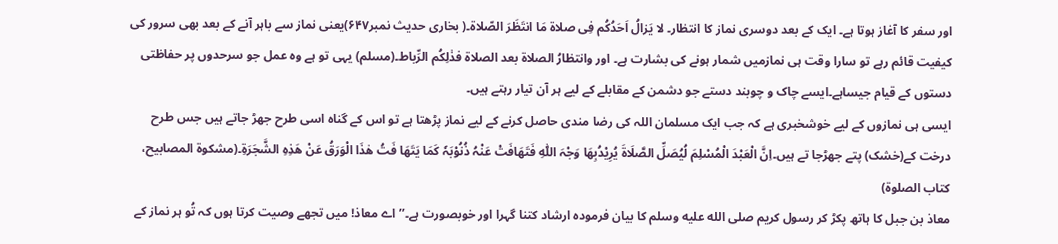اور سفر کا آغاز ہوتا ہے۔ ایک کے بعد دوسری نماز کا انتظار۔ لا یَزالُ اَحَدُکُم فِی صلاۃ مَا انتَظَرَ الصّلاۃ۔( بخاری حدیث نمبر۶۴۷)یعنی نماز سے باہر آنے کے بعد بھی سرور کی کیفیت قائم رہے تو سارا وقت ہی نمازمیں شمار ہونے کی بشارت ہے۔ اور وانتظارُ الصلاة بعد الصلاة فذٰلِكُم الرِّباط۔(مسلم) یہی تو ہے وہ عمل جو سرحدوں پر حفاظتی دستوں کے قیام جیساہے۔ایسے چاک و چوبند دستے جو دشمن کے مقابلے کے لیے ہر آن تیار رہتے ہیں۔
ایسی ہی نمازوں کے لیے خوشخبری ہے کہ جب ایک مسلمان اللہ کی رضا مندی حاصل کرنے کے لیے نماز پڑھتا ہے تو اس کے گناہ اسی طرح جھڑ جاتے ہیں جس طرح درخت کے(خشک) پتے جھڑجا تے ہیں۔اِنَّ الْعَبْدَ الْمُسْلِمَ لُیُصَلِّ الصَّلَاۃَ یُرِیْدُبِھَا وَجْہَ اللّٰہِ فَتَھَافَتْ عَنْہُ ذُنُوْبَہٗ کَمَا یَتَھَا فَتُ ھٰذَا الْوَرَقُ عَنْ ھَذِہِ الشَّجَرَۃِ۔(مشکوۃ المصابیح، کتاب الصلوۃ)
معاذ بن جبل کا ہاتھ پکڑ کر رسول کریم صلى الله عليه وسلم کا بیان فرمودہ ارشاد کتنا گہرا اور خوبصورت ہے۔’’اے معاذ! میں تجھے وصیت کرتا ہوں کہ تُو ہر نماز کے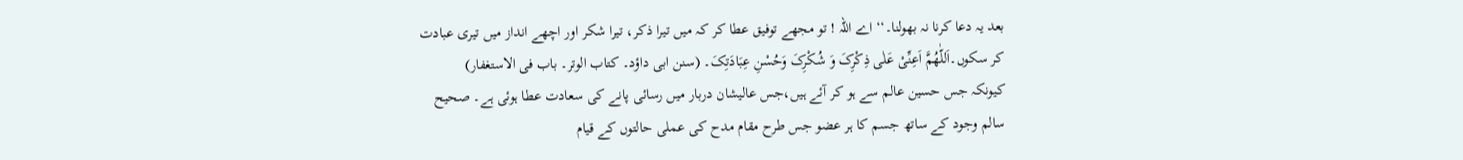بعد یہ دعا کرنا نہ بھولنا۔‘‘ اے اللہ ! تو مجھے توفیق عطا کر کہ میں تیرا ذکر، تیرا شکر اور اچھے انداز میں تیری عبادت کر سکوں۔اَللّٰھُمَّ اَعِنِّیْ عَلٰی ذِکْرِکَ وَ شُکْرِکَ وَحُسْنِ عِبَادَتِکَ۔ (سنن ابی داؤد۔ کتاب الوتر۔ باب فی الاستغفار)
کیونکہ جس حسین عالم سے ہو کر آئے ہیں،جس عالیشان دربار میں رسائی پانے کی سعادت عطا ہوئی ہے۔ صحیح سالم وجود کے ساتھ جسم کا ہر عضو جس طرح مقام مدح کی عملی حالتوں کے قیام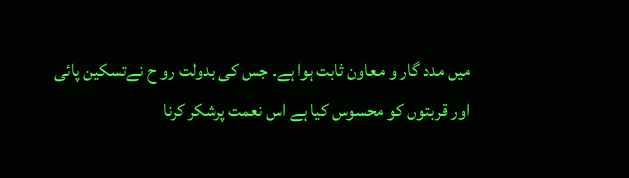میں مدد گار و معاون ثابت ہوا ہے۔ جس کی بدولت رو ح نےتسکین پائی اور قربتوں کو محسوس کیا ہے اس نعمت پرشکر کرنا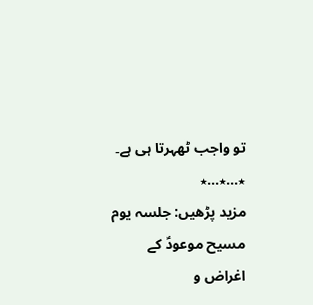تو واجب ٹھہرتا ہی ہے۔
٭…٭…٭
مزید پڑھیں: جلسہ یوم مسیح موعودؑ کے اغراض و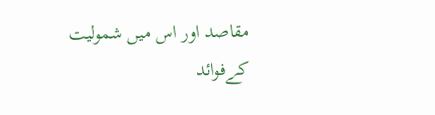مقاصد اور اس میں شمولیت کےفوائد